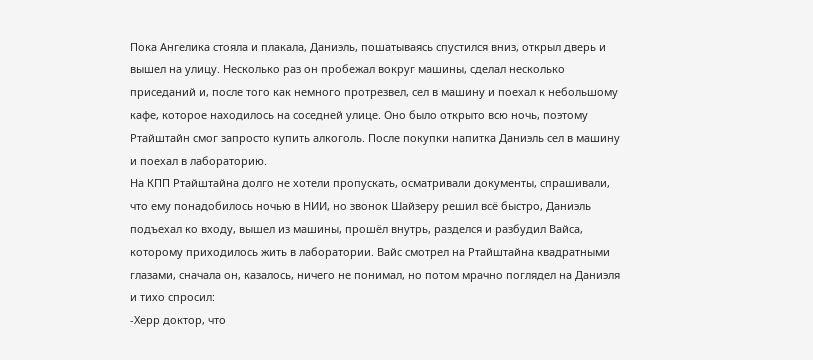Пока Ангелика стояла и плакала, Даниэль, пошатываясь спустился вниз, открыл дверь и вышел на улицу. Несколько раз он пробежал вокруг машины, сделал несколько приседаний и, после того как немного протрезвел, сел в машину и поехал к небольшому кафе, которое находилось на соседней улице. Оно было открыто всю ночь, поэтому Ртайштайн смог запросто купить алкоголь. После покупки напитка Даниэль сел в машину и поехал в лабораторию.
На КПП Ртайштайна долго не хотели пропускать, осматривали документы, спрашивали, что ему понадобилось ночью в НИИ, но звонок Шайзеру решил всё быстро, Даниэль подъехал ко входу, вышел из машины, прошёл внутрь, разделся и разбудил Вайса, которому приходилось жить в лаборатории. Вайс смотрел на Ртайштайна квадратными глазами, сначала он, казалось, ничего не понимал, но потом мрачно поглядел на Даниэля и тихо спросил:
-Херр доктор, что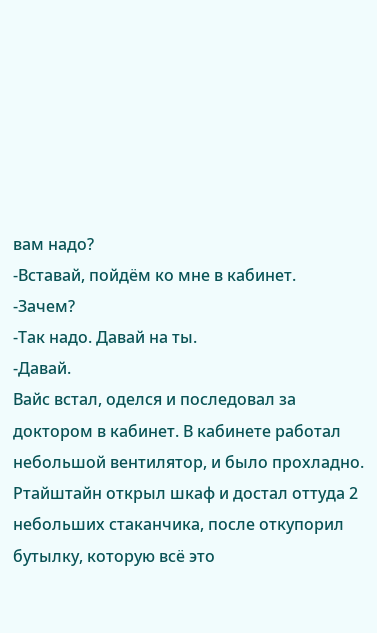вам надо?
-Вставай, пойдём ко мне в кабинет.
-Зачем?
-Так надо. Давай на ты.
-Давай.
Вайс встал, оделся и последовал за доктором в кабинет. В кабинете работал небольшой вентилятор, и было прохладно. Ртайштайн открыл шкаф и достал оттуда 2 небольших стаканчика, после откупорил бутылку, которую всё это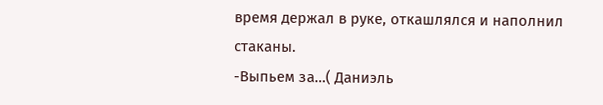время держал в руке, откашлялся и наполнил стаканы.
-Выпьем за…( Даниэль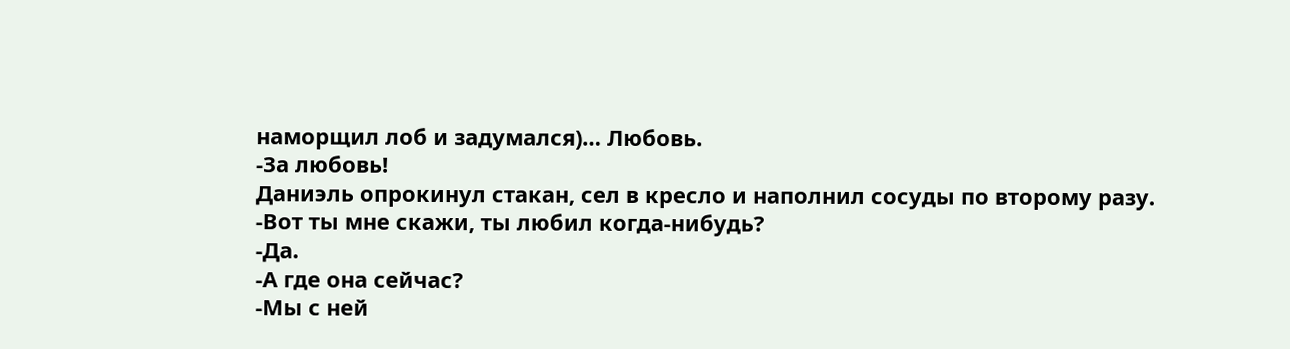наморщил лоб и задумался)… Любовь.
-За любовь!
Даниэль опрокинул стакан, сел в кресло и наполнил сосуды по второму разу.
-Вот ты мне скажи, ты любил когда-нибудь?
-Да.
-А где она сейчас?
-Мы с ней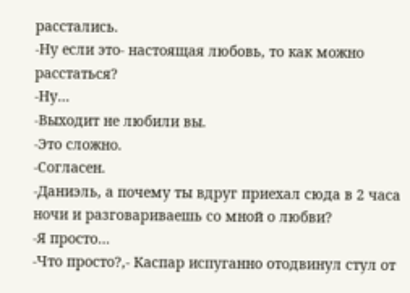расстались.
-Ну если это- настоящая любовь, то как можно расстаться?
-Ну…
-Выходит не любили вы.
-Это сложно.
-Согласен.
-Даниэль, а почему ты вдруг приехал сюда в 2 часа ночи и разговариваешь со мной о любви?
-Я просто…
-Что просто?,- Каспар испуганно отодвинул стул от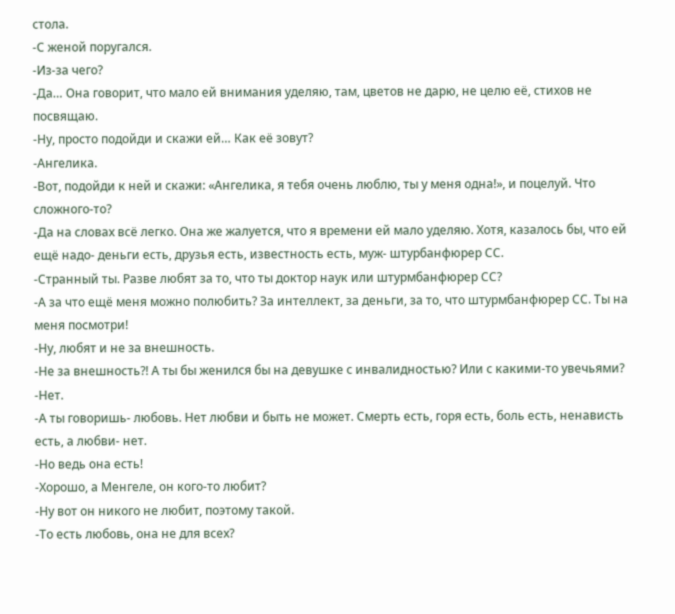стола.
-С женой поругался.
-Из-за чего?
-Да… Она говорит, что мало ей внимания уделяю, там, цветов не дарю, не целю её, стихов не посвящаю.
-Ну, просто подойди и скажи ей… Как её зовут?
-Ангелика.
-Вот, подойди к ней и скажи: «Ангелика, я тебя очень люблю, ты у меня одна!», и поцелуй. Что сложного-то?
-Да на словах всё легко. Она же жалуется, что я времени ей мало уделяю. Хотя, казалось бы, что ей ещё надо- деньги есть, друзья есть, известность есть, муж- штурбанфюрер СС.
-Странный ты. Разве любят за то, что ты доктор наук или штурмбанфюрер СС?
-А за что ещё меня можно полюбить? За интеллект, за деньги, за то, что штурмбанфюрер СС. Ты на меня посмотри!
-Ну, любят и не за внешность.
-Не за внешность?! А ты бы женился бы на девушке с инвалидностью? Или с какими-то увечьями?
-Нет.
-А ты говоришь- любовь. Нет любви и быть не может. Смерть есть, горя есть, боль есть, ненависть есть, а любви- нет.
-Но ведь она есть!
-Хорошо, а Менгеле, он кого-то любит?
-Ну вот он никого не любит, поэтому такой.
-То есть любовь, она не для всех?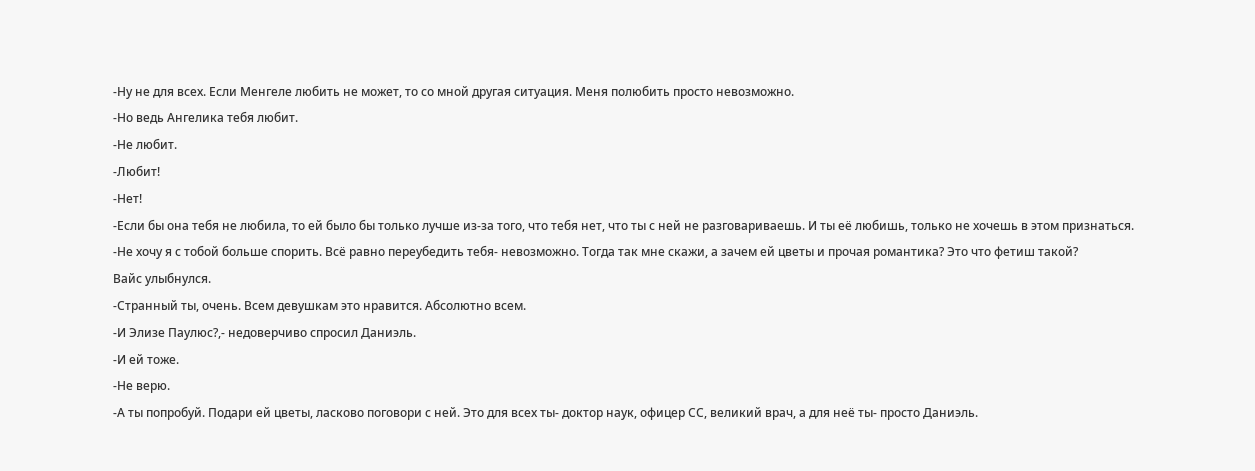-Ну не для всех. Если Менгеле любить не может, то со мной другая ситуация. Меня полюбить просто невозможно.
-Но ведь Ангелика тебя любит.
-Не любит.
-Любит!
-Нет!
-Если бы она тебя не любила, то ей было бы только лучше из-за того, что тебя нет, что ты с ней не разговариваешь. И ты её любишь, только не хочешь в этом признаться.
-Не хочу я с тобой больше спорить. Всё равно переубедить тебя- невозможно. Тогда так мне скажи, а зачем ей цветы и прочая романтика? Это что фетиш такой?
Вайс улыбнулся.
-Странный ты, очень. Всем девушкам это нравится. Абсолютно всем.
-И Элизе Паулюс?,- недоверчиво спросил Даниэль.
-И ей тоже.
-Не верю.
-А ты попробуй. Подари ей цветы, ласково поговори с ней. Это для всех ты- доктор наук, офицер СС, великий врач, а для неё ты- просто Даниэль.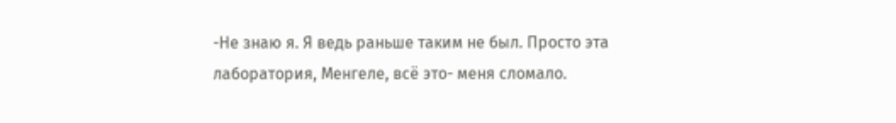-Не знаю я. Я ведь раньше таким не был. Просто эта лаборатория, Менгеле, всё это- меня сломало.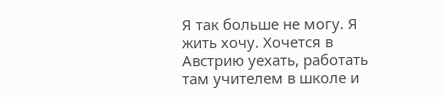Я так больше не могу. Я жить хочу. Хочется в Австрию уехать, работать там учителем в школе и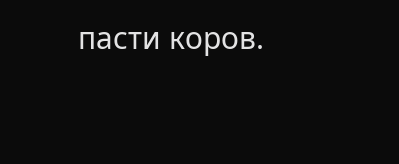пасти коров.